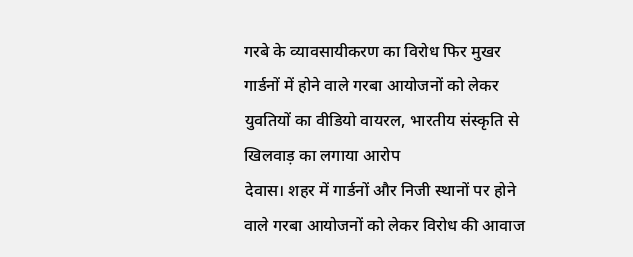गरबे के व्यावसायीकरण का विरोध फिर मुखर
गार्डनों में होने वाले गरबा आयोजनों को लेकर युवतियों का वीडियो वायरल, भारतीय संस्कृति से खिलवाड़ का लगाया आरोप
देवास। शहर में गार्डनों और निजी स्थानों पर होने वाले गरबा आयोजनों को लेकर विरोध की आवाज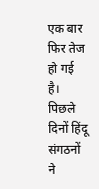एक बार फिर तेज हो गई है। पिछले दिनों हिंदू संगठनों ने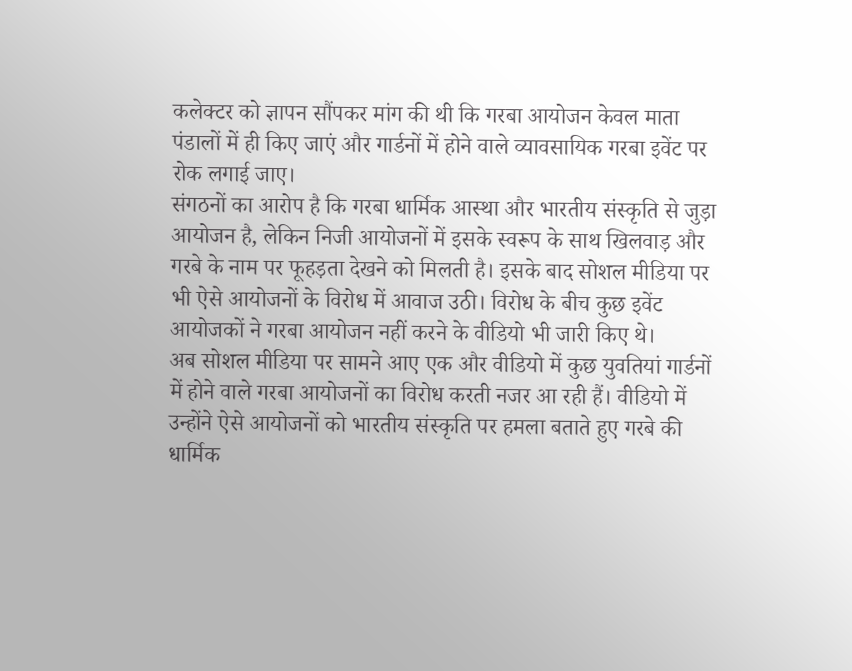कलेक्टर को ज्ञापन सौंपकर मांग की थी कि गरबा आयोजन केवल माता पंडालों में ही किए जाएं और गार्डनों में होने वाले व्यावसायिक गरबा इवेंट पर रोक लगाई जाए।
संगठनों का आरोप है कि गरबा धार्मिक आस्था और भारतीय संस्कृति से जुड़ा आयोजन है, लेकिन निजी आयोजनों में इसके स्वरूप के साथ खिलवाड़ और गरबे के नाम पर फूहड़ता देखने को मिलती है। इसके बाद सोशल मीडिया पर भी ऐसे आयोजनों के विरोध में आवाज उठी। विरोध के बीच कुछ इवेंट आयोजकों ने गरबा आयोजन नहीं करने के वीडियो भी जारी किए थे।
अब सोशल मीडिया पर सामने आए एक और वीडियो में कुछ युवतियां गार्डनों में होने वाले गरबा आयोजनों का विरोध करती नजर आ रही हैं। वीडियो में उन्होंने ऐसे आयोजनों को भारतीय संस्कृति पर हमला बताते हुए गरबे की धार्मिक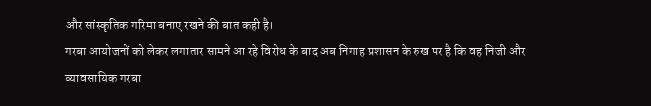और सांस्कृतिक गरिमा बनाए रखने की बात कही है।
गरबा आयोजनों को लेकर लगातार सामने आ रहे विरोध के बाद अब निगाह प्रशासन के रुख पर है कि वह निजी और व्यावसायिक गरबा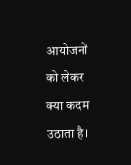आयोजनों को लेकर क्या कदम उठाता है।